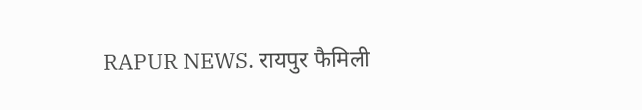RAPUR NEWS. रायपुर फैमिली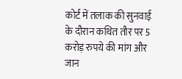कोर्ट में तलाक की सुनवाई के दौरान कथित तौर पर 5 करोड़ रुपये की मांग और जान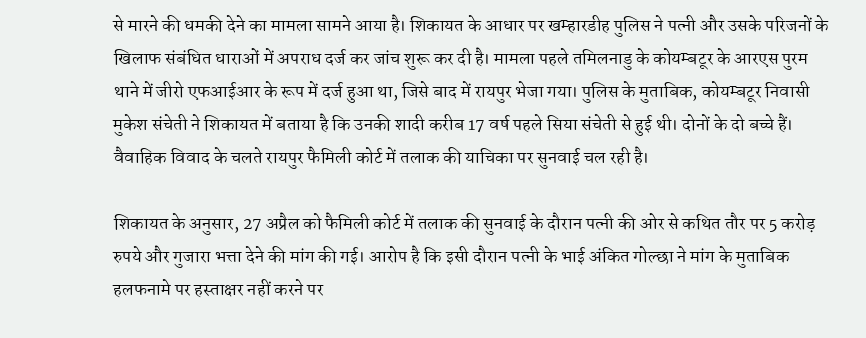से मारने की धमकी देने का मामला सामने आया है। शिकायत के आधार पर खम्हारडीह पुलिस ने पत्नी और उसके परिजनों के खिलाफ संबंधित धाराओं में अपराध दर्ज कर जांच शुरू कर दी है। मामला पहले तमिलनाडु के कोयम्बटूर के आरएस पुरम थाने में जीरो एफआईआर के रूप में दर्ज हुआ था, जिसे बाद में रायपुर भेजा गया। पुलिस के मुताबिक, कोयम्बटूर निवासी मुकेश संचेती ने शिकायत में बताया है कि उनकी शादी करीब 17 वर्ष पहले सिया संचेती से हुई थी। दोनों के दो बच्चे हैं। वैवाहिक विवाद के चलते रायपुर फैमिली कोर्ट में तलाक की याचिका पर सुनवाई चल रही है।

शिकायत के अनुसार, 27 अप्रैल को फैमिली कोर्ट में तलाक की सुनवाई के दौरान पत्नी की ओर से कथित तौर पर 5 करोड़ रुपये और गुजारा भत्ता देने की मांग की गई। आरोप है कि इसी दौरान पत्नी के भाई अंकित गोल्छा ने मांग के मुताबिक हलफनामे पर हस्ताक्षर नहीं करने पर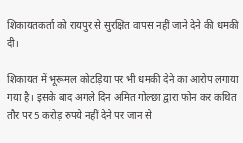शिकायतकर्ता को रायपुर से सुरक्षित वापस नहीं जाने देने की धमकी दी।

शिकायत में भूरूमल कोटड़िया पर भी धमकी देने का आरोप लगाया गया है। इसके बाद अगले दिन अमित गोल्छा द्वारा फोन कर कथित तौर पर 5 करोड़ रुपये नहीं देने पर जान से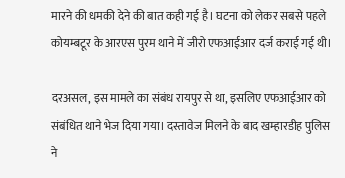मारने की धमकी देने की बात कही गई है। घटना को लेकर सबसे पहले कोयम्बटूर के आरएस पुरम थाने में जीरो एफआईआर दर्ज कराई गई थी।

दरअसल, इस मामले का संबंध रायपुर से था, इसलिए एफआईआर को संबंधित थाने भेज दिया गया। दस्तावेज मिलने के बाद खम्हारडीह पुलिस ने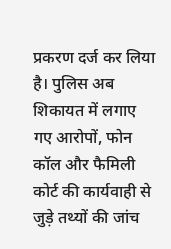प्रकरण दर्ज कर लिया है। पुलिस अब शिकायत में लगाए गए आरोपों, फोन कॉल और फैमिली कोर्ट की कार्यवाही से जुड़े तथ्यों की जांच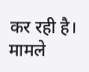कर रही है। मामले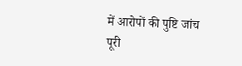में आरोपों की पुष्टि जांच पूरी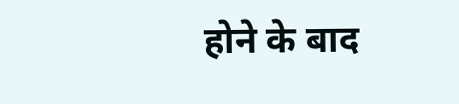होने के बाद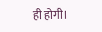ही होगी।